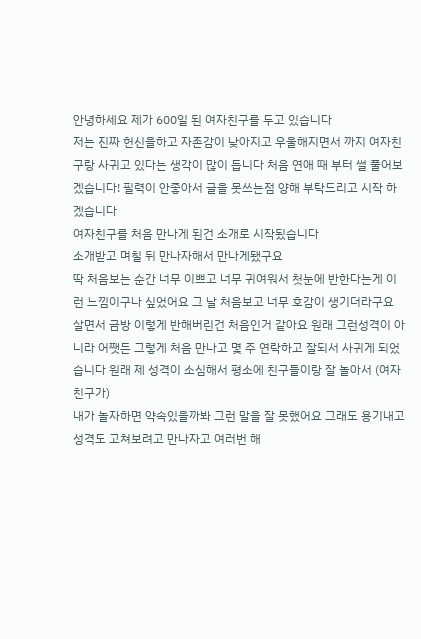안녕하세요 제가 600일 된 여자친구를 두고 있습니다
저는 진짜 헌신을하고 자존감이 낮아지고 우울해지면서 까지 여자친구랑 사귀고 있다는 생각이 많이 듭니다 처음 연애 때 부터 썰 풀어보겠습니다! 필력이 안좋아서 글을 못쓰는점 양해 부탁드리고 시작 하겠습니다
여자친구를 처음 만나게 된건 소개로 시작됬습니다
소개받고 며칠 뒤 만나자해서 만나게됐구요
딱 처음보는 순간 너무 이쁘고 너무 귀여워서 첫눈에 반한다는게 이런 느낌이구나 싶었어요 그 날 처음보고 너무 호감이 생기더라구요 살면서 금방 이렇게 반해버린건 처음인거 같아요 원래 그런성격이 아니라 어쨋든 그렇게 처음 만나고 몇 주 연락하고 잘되서 사귀게 되었습니다 원래 제 성격이 소심해서 평소에 친구들이랑 잘 놀아서 (여자친구가)
내가 놀자하면 약속있을까봐 그런 말을 잘 못했어요 그래도 용기내고 성격도 고쳐보려고 만나자고 여러번 해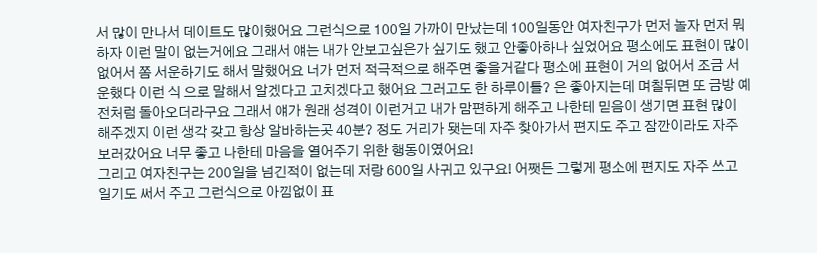서 많이 만나서 데이트도 많이했어요 그런식으로 100일 가까이 만났는데 100일동안 여자친구가 먼저 놀자 먼저 뭐 하자 이런 말이 없는거에요 그래서 얘는 내가 안보고싶은가 싶기도 했고 안좋아하나 싶었어요 평소에도 표현이 많이 없어서 쫌 서운하기도 해서 말했어요 너가 먼저 적극적으로 해주면 좋을거같다 평소에 표현이 거의 없어서 조금 서운했다 이런 식 으로 말해서 알겠다고 고치겠다고 했어요 그러고도 한 하루이틀? 은 좋아지는데 며칠뒤면 또 금방 예전처럼 돌아오더라구요 그래서 얘가 원래 성격이 이런거고 내가 맘편하게 해주고 나한테 믿음이 생기면 표현 많이 해주겠지 이런 생각 갖고 항상 알바하는곳 40분? 정도 거리가 됏는데 자주 찾아가서 편지도 주고 잠깐이라도 자주 보러갔어요 너무 좋고 나한테 마음을 열어주기 위한 행동이였어요!
그리고 여자친구는 200일을 넘긴적이 없는데 저랑 600일 사귀고 있구요! 어쨋든 그렇게 평소에 편지도 자주 쓰고 일기도 써서 주고 그런식으로 아낌없이 표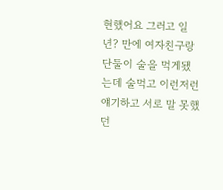현했어요 그러고 일년? 만에 여자친구랑 단둘이 술을 먹게됐는데 술먹고 이런저런 얘기하고 서로 말 못했던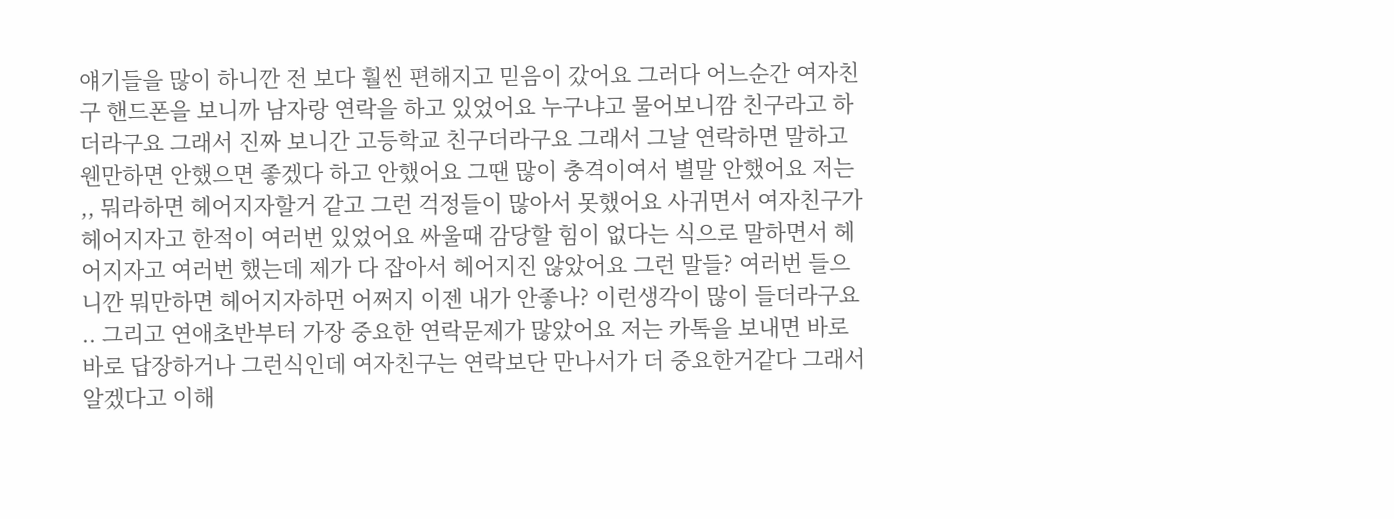얘기들을 많이 하니깐 전 보다 훨씬 편해지고 믿음이 갔어요 그러다 어느순간 여자친구 핸드폰을 보니까 남자랑 연락을 하고 있었어요 누구냐고 물어보니깜 친구라고 하더라구요 그래서 진짜 보니간 고등학교 친구더라구요 그래서 그날 연락하면 말하고 웬만하면 안했으면 좋겠다 하고 안했어요 그땐 많이 충격이여서 별말 안했어요 저는 ,, 뭐라하면 헤어지자할거 같고 그런 걱정들이 많아서 못했어요 사귀면서 여자친구가 헤어지자고 한적이 여러번 있었어요 싸울때 감당할 힘이 없다는 식으로 말하면서 헤어지자고 여러번 했는데 제가 다 잡아서 헤어지진 않았어요 그런 말들? 여러번 들으니깐 뭐만하면 헤어지자하먼 어쩌지 이젠 내가 안좋나? 이런생각이 많이 들더라구요 .. 그리고 연애초반부터 가장 중요한 연락문제가 많았어요 저는 카톡을 보내면 바로바로 답장하거나 그런식인데 여자친구는 연락보단 만나서가 더 중요한거같다 그래서 알겠다고 이해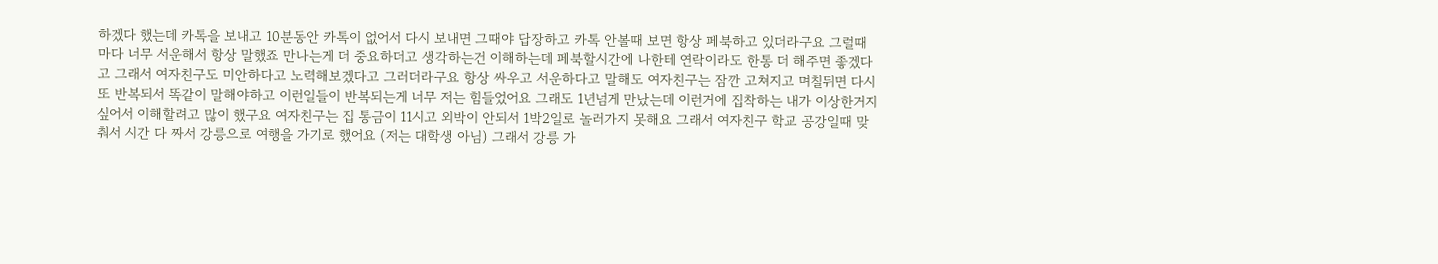하겠다 했는데 카톡을 보내고 10분동안 카톡이 없어서 다시 보내면 그때야 답장하고 카톡 안볼때 보면 항상 페북하고 있더라구요 그럴때마다 너무 서운해서 항상 말했죠 만나는게 더 중요하더고 생각하는건 이해하는데 페북할시간에 나한테 연락이라도 한통 더 해주면 좋겠다고 그래서 여자친구도 미안하다고 노력해보겠다고 그러더라구요 항상 싸우고 서운하다고 말해도 여자친구는 잠깐 고쳐지고 며칠뒤면 다시 또 반복되서 똑같이 말해야하고 이런일들이 반복되는게 너무 저는 힘들었어요 그래도 1년넘게 만났는데 이런거에 집착하는 내가 이상한거지 싶어서 이해할려고 많이 했구요 여자친구는 집 통금이 11시고 외박이 안되서 1박2일로 놀러가지 못해요 그래서 여자친구 학교 공강일때 맞춰서 시간 다 짜서 강릉으로 여행을 가기로 했어요 (저는 대학생 아님) 그래서 강릉 가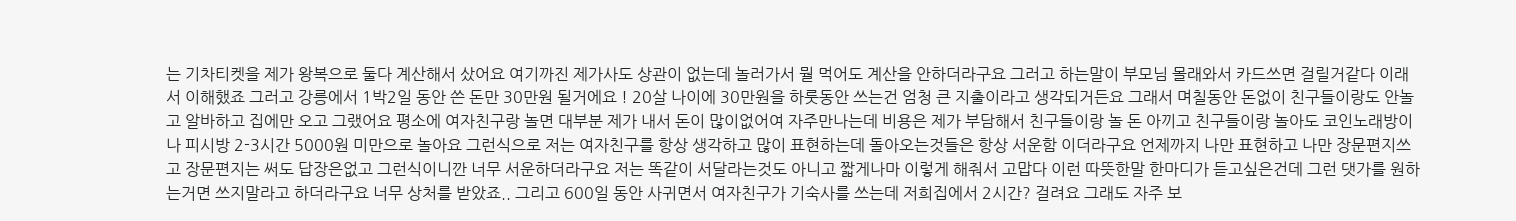는 기차티켓을 제가 왕복으로 둘다 계산해서 샀어요 여기까진 제가사도 상관이 없는데 놀러가서 뭘 먹어도 계산을 안하더라구요 그러고 하는말이 부모님 몰래와서 카드쓰면 걸릴거같다 이래서 이해했죠 그러고 강릉에서 1박2일 동안 쓴 돈만 30만원 될거에요 ! 20살 나이에 30만원을 하룻동안 쓰는건 엄청 큰 지출이라고 생각되거든요 그래서 며칠동안 돈없이 친구들이랑도 안놀고 알바하고 집에만 오고 그랬어요 평소에 여자친구랑 놀면 대부분 제가 내서 돈이 많이없어여 자주만나는데 비용은 제가 부담해서 친구들이랑 놀 돈 아끼고 친구들이랑 놀아도 코인노래방이나 피시방 2-3시간 5000원 미만으로 놀아요 그런식으로 저는 여자친구를 항상 생각하고 많이 표현하는데 돌아오는것들은 항상 서운함 이더라구요 언제까지 나만 표현하고 나만 장문편지쓰고 장문편지는 써도 답장은없고 그런식이니깐 너무 서운하더라구요 저는 똑같이 서달라는것도 아니고 짧게나마 이렇게 해줘서 고맙다 이런 따뜻한말 한마디가 듣고싶은건데 그런 댓가를 원하는거면 쓰지말라고 하더라구요 너무 상처를 받았죠.. 그리고 600일 동안 사귀면서 여자친구가 기숙사를 쓰는데 저희집에서 2시간? 걸려요 그래도 자주 보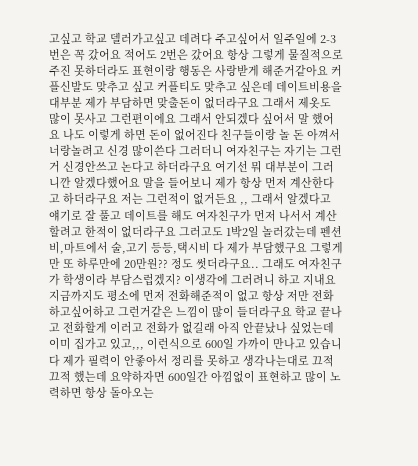고싶고 학교 델러가고싶고 데려다 주고싶어서 일주일에 2-3번은 꼭 갔어요 적어도 2번은 갔어요 항상 그렇게 물질적으로 주진 못하더라도 표현이랑 행동은 사랑받게 해준거같아요 커플신발도 맞추고 싶고 커플티도 맞추고 싶은데 데이트비용을 대부분 제가 부담하면 맞출돈이 없더라구요 그래서 제옷도 많이 못사고 그런편이에요 그래서 안되겠다 싶어서 말 했어요 나도 이렇게 하면 돈이 없어진다 친구들이랑 놀 돈 아껴서 너랑놀려고 신경 많이쓴다 그러더니 여자친구는 자기는 그런거 신경안쓰고 논다고 하더라구요 여기선 뭐 대부분이 그러니깐 알겠다했어요 말을 들어보니 제가 항상 먼저 계산한다고 하더라구요 저는 그런적이 없거든요 ,, 그래서 알겠다고 얘기로 잘 풀고 데이트를 해도 여자친구가 먼저 나서서 계산할려고 한적이 없더라구요 그러고도 1박2일 놀러갔는데 펜션비,마트에서 술,고기 등등,택시비 다 제가 부담했구요 그렇게만 또 하루만에 20만원?? 정도 썻더라구요.. 그래도 여자친구가 학생이라 부담스럽겠지? 이생각에 그러려니 하고 지내요 지금까지도 평소에 먼저 전화해준적이 없고 항상 저만 전화하고싶어하고 그런거같은 느낌이 많이 들더라구요 학교 끝나고 전화할게 이러고 전화가 없길래 아직 안끝났나 싶었는데 이미 집가고 있고,,, 이런식으로 600일 가까이 만나고 있습니다 제가 필력이 안좋아서 정리를 못하고 생각나는대로 끄적끄적 했는데 요약하자면 600일간 아낌없이 표현하고 많이 노력하면 항상 돌아오는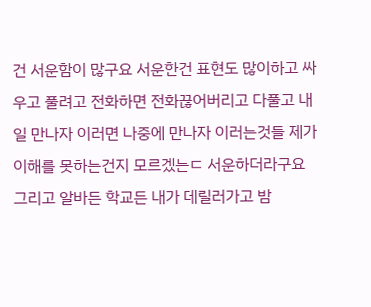건 서운함이 많구요 서운한건 표현도 많이하고 싸우고 풀려고 전화하면 전화끊어버리고 다풀고 내일 만나자 이러면 나중에 만나자 이러는것들 제가 이해를 못하는건지 모르겠는ㄷ 서운하더라구요 그리고 알바든 학교든 내가 데릴러가고 밤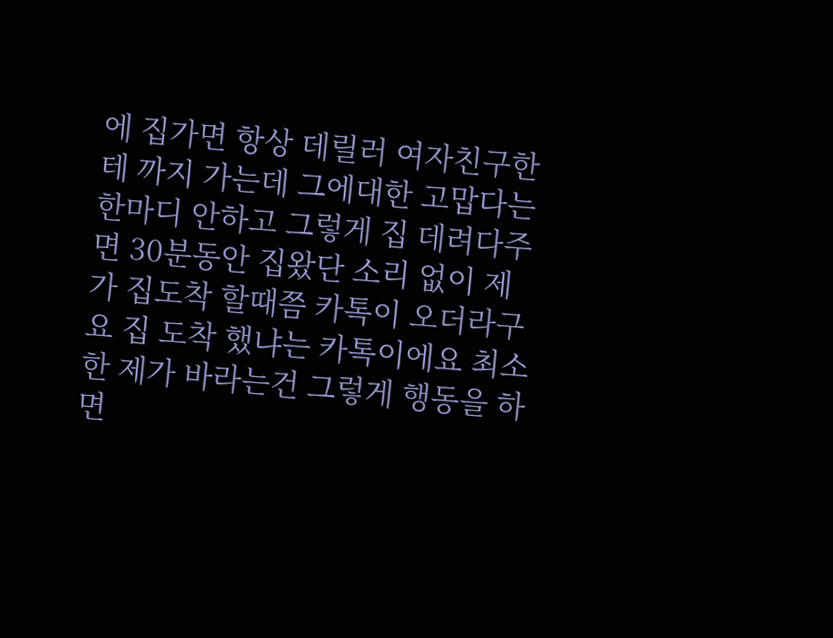에 집가면 항상 데릴러 여자친구한테 까지 가는데 그에대한 고맙다는 한마디 안하고 그렇게 집 데려다주면 30분동안 집왔단 소리 없이 제가 집도착 할때쯤 카톡이 오더라구요 집 도착 했냐는 카톡이에요 최소한 제가 바라는건 그렇게 행동을 하면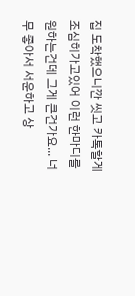집 도착했으니깐 씻고 카톡할게 조심히가고있어 이런 한마디를 원하는건데 그게 큰건가요... 너무 좋아서 서운하고 상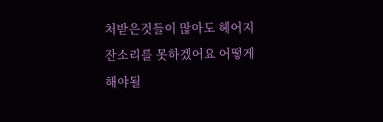처받은것들이 많아도 헤어지잔소리를 못하겠어요 어떻게 해야될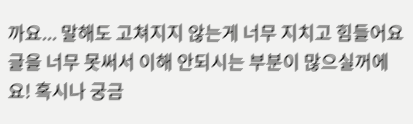까요... 말해도 고쳐지지 않는게 너무 지치고 힘들어요
글을 너무 못써서 이해 안되시는 부분이 많으실꺼에요! 혹시나 궁금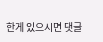한게 있으시면 댓글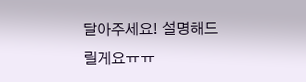달아주세요! 설명해드릴게요ㅠㅠ